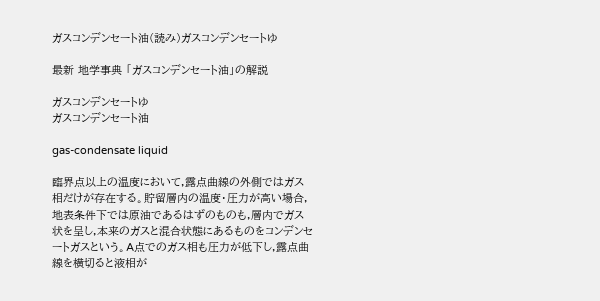ガスコンデンセート油(読み)ガスコンデンセートゆ

最新 地学事典 「ガスコンデンセート油」の解説

ガスコンデンセートゆ
ガスコンデンセート油

gas-condensate liquid

臨界点以上の温度において,露点曲線の外側ではガス相だけが存在する。貯留層内の温度・圧力が高い場合,地表条件下では原油であるはずのものも,層内でガス状を呈し,本来のガスと混合状態にあるものをコンデンセートガスという。A点でのガス相も圧力が低下し,露点曲線を横切ると液相が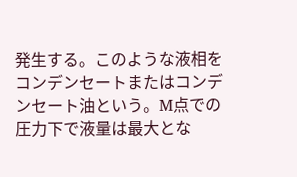発生する。このような液相をコンデンセートまたはコンデンセート油という。M点での圧力下で液量は最大とな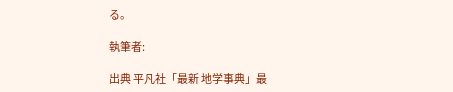る。

執筆者:

出典 平凡社「最新 地学事典」最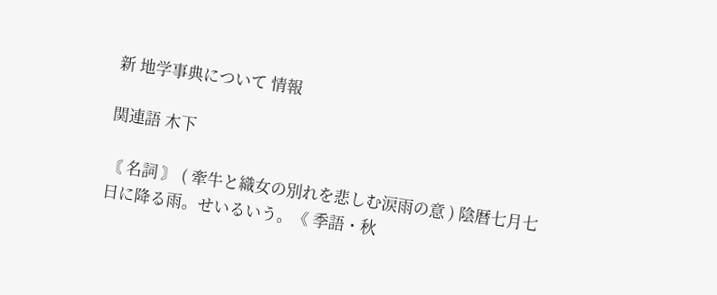新 地学事典について 情報

関連語 木下

〘 名詞 〙 ( 牽牛と織女の別れを悲しむ涙雨の意 ) 陰暦七月七日に降る雨。せいるいう。《 季語・秋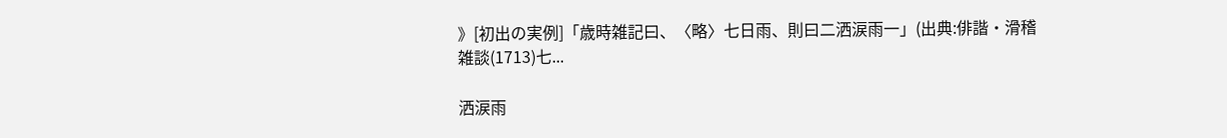》[初出の実例]「歳時雑記曰、〈略〉七日雨、則曰二洒涙雨一」(出典:俳諧・滑稽雑談(1713)七...

洒涙雨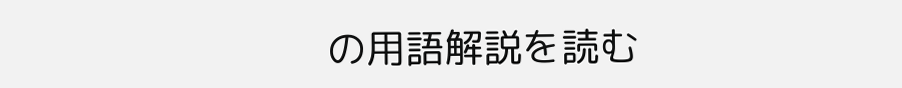の用語解説を読む